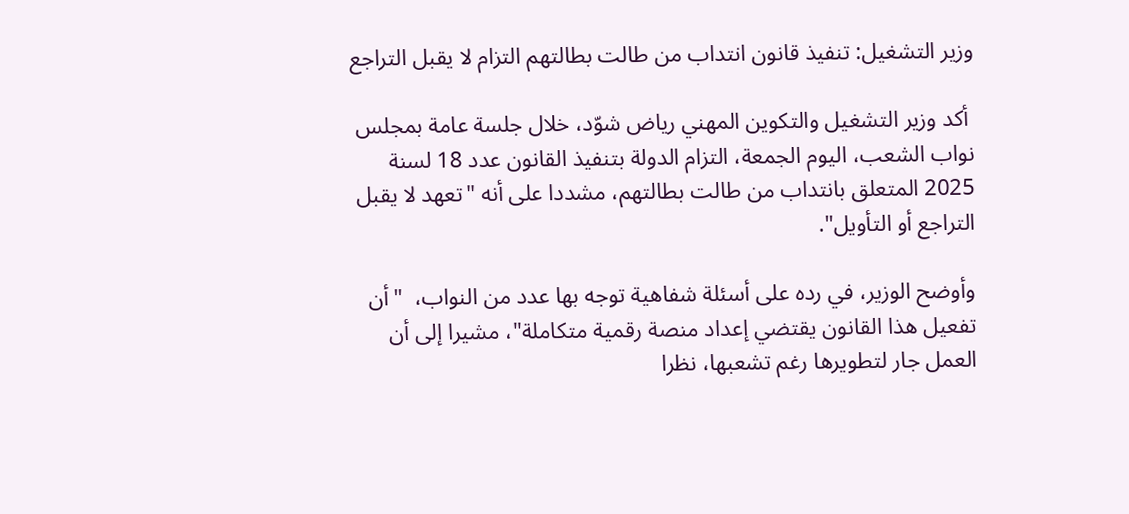وزير التشغيل: تنفيذ قانون انتداب من طالت بطالتهم التزام لا يقبل التراجع

 أكد وزير التشغيل والتكوين المهني رياض شوّد، خلال جلسة عامة بمجلس نواب الشعب، اليوم الجمعة، التزام الدولة بتنفيذ القانون عدد 18 لسنة 2025 المتعلق بانتداب من طالت بطالتهم، مشددا على أنه "تعهد لا يقبل التراجع أو التأويل".

وأوضح الوزير، في رده على أسئلة شفاهية توجه بها عدد من النواب،  "أن تفعيل هذا القانون يقتضي إعداد منصة رقمية متكاملة"، مشيرا إلى أن العمل جار لتطويرها رغم تشعبها، نظرا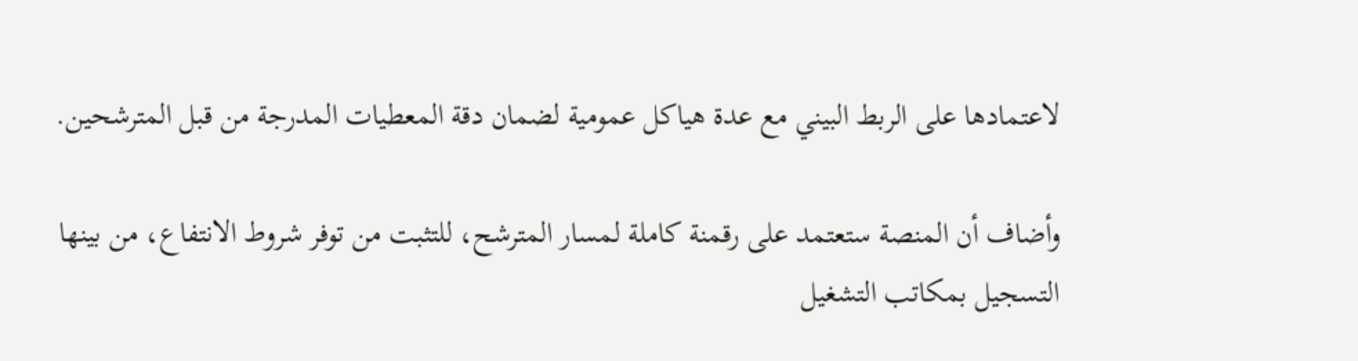لاعتمادها على الربط البيني مع عدة هياكل عمومية لضمان دقة المعطيات المدرجة من قبل المترشحين.

وأضاف أن المنصة ستعتمد على رقمنة كاملة لمسار المترشح، للتثبت من توفر شروط الانتفاع، من بينها التسجيل بمكاتب التشغيل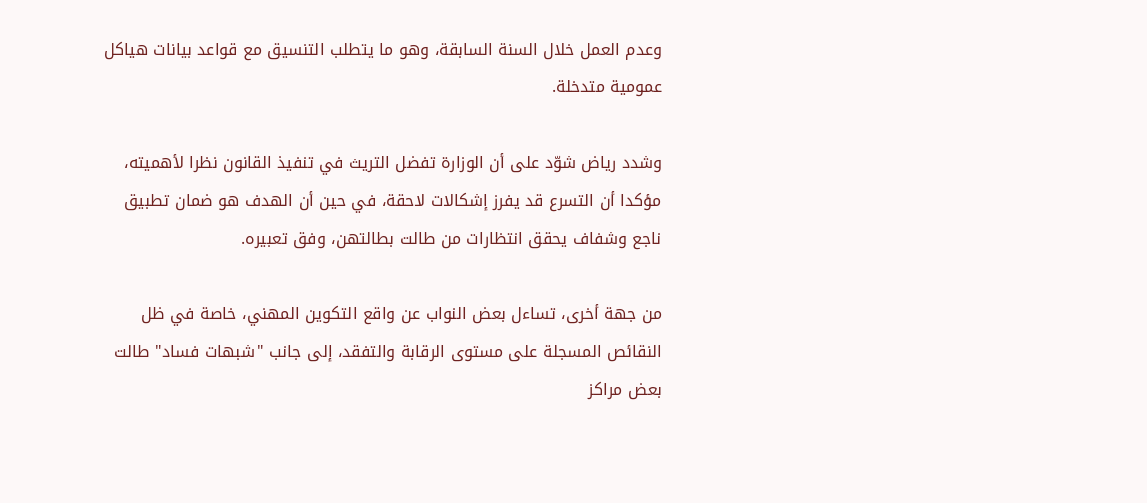وعدم العمل خلال السنة السابقة، وهو ما يتطلب التنسيق مع قواعد بيانات هياكل عمومية متدخلة.

وشدد رياض شوّد على أن الوزارة تفضل التريث في تنفيذ القانون نظرا لأهميته، مؤكدا أن التسرع قد يفرز إشكالات لاحقة، في حين أن الهدف هو ضمان تطبيق ناجع وشفاف يحقق انتظارات من طالت بطالتهن، وفق تعبيره.

من جهة أخرى، تساءل بعض النواب عن واقع التكوين المهني، خاصة في ظل النقائص المسجلة على مستوى الرقابة والتفقد، إلى جانب "شبهات فساد" طالت بعض مراكز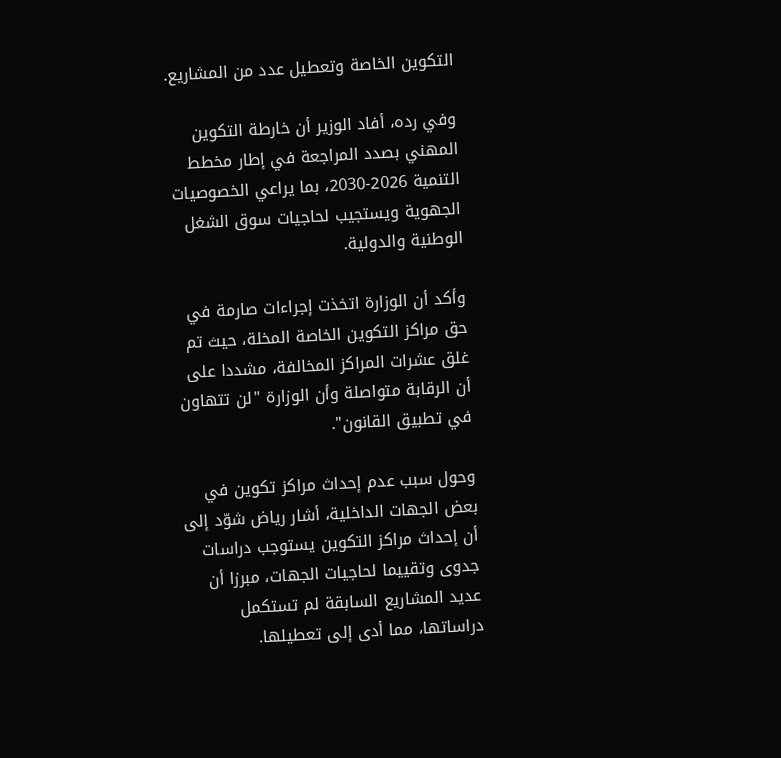التكوين الخاصة وتعطيل عدد من المشاريع.

وفي رده، أفاد الوزير أن خارطة التكوين المهني بصدد المراجعة في إطار مخطط التنمية 2026-2030، بما يراعي الخصوصيات الجهوية ويستجيب لحاجيات سوق الشغل الوطنية والدولية.

وأكد أن الوزارة اتخذت إجراءات صارمة في حق مراكز التكوين الخاصة المخلة، حيث تم غلق عشرات المراكز المخالفة، مشددا على أن الرقابة متواصلة وأن الوزارة "لن تتهاون في تطبيق القانون".

وحول سبب عدم إحداث مراكز تكوين في بعض الجهات الداخلية، أشار رياض شوّد إلى أن إحداث مراكز التكوين يستوجب دراسات جدوى وتقييما لحاجيات الجهات، مبرزا أن عديد المشاريع السابقة لم تستكمل دراساتها، مما أدى إلى تعطيلها.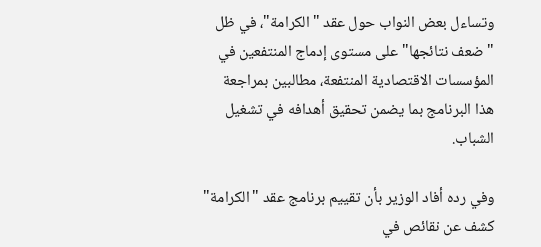وتساءل بعض النواب حول عقد "الكرامة"، في ظل "ضعف نتائجها" على مستوى إدماج المنتفعين في المؤسسات الاقتصادية المنتفعة، مطالبين بمراجعة هذا البرنامج بما يضمن تحقيق أهدافه في تشغيل الشباب.

وفي رده أفاد الوزير بأن تقييم برنامج عقد "الكرامة" كشف عن نقائص في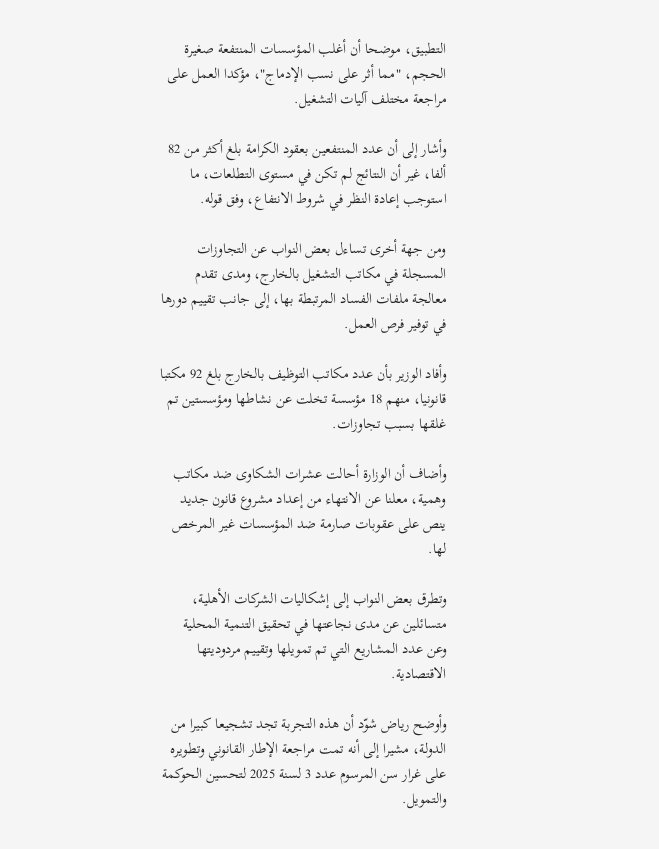التطبيق، موضحا أن أغلب المؤسسات المنتفعة صغيرة الحجم، "مما أثر على نسب الإدماج"، مؤكدا العمل على مراجعة مختلف آليات التشغيل.

وأشار إلى أن عدد المنتفعين بعقود الكرامة بلغ أكثر من 82 ألفا، غير أن النتائج لم تكن في مستوى التطلعات، ما استوجب إعادة النظر في شروط الانتفاع، وفق قوله.

ومن جهة أخرى تساءل بعض النواب عن التجاوزات المسجلة في مكاتب التشغيل بالخارج، ومدى تقدم معالجة ملفات الفساد المرتبطة بها، إلى جانب تقييم دورها في توفير فرص العمل.

وأفاد الوزير بأن عدد مكاتب التوظيف بالخارج بلغ 92 مكتبا قانونيا، منهم 18 مؤسسة تخلت عن نشاطها ومؤسستين تم غلقها بسبب تجاوزات.

وأضاف أن الوزارة أحالت عشرات الشكاوى ضد مكاتب وهمية، معلنا عن الانتهاء من إعداد مشروع قانون جديد ينص على عقوبات صارمة ضد المؤسسات غير المرخص لها.

وتطرق بعض النواب إلى إشكاليات الشركات الأهلية، متسائلين عن مدى نجاعتها في تحقيق التنمية المحلية وعن عدد المشاريع التي تم تمويلها وتقييم مردوديتها الاقتصادية.

وأوضح رياض شوّد أن هذه التجربة تجد تشجيعا كبيرا من الدولة، مشيرا إلى أنه تمت مراجعة الإطار القانوني وتطويره على غرار سن المرسوم عدد 3 لسنة 2025 لتحسين الحوكمة والتمويل.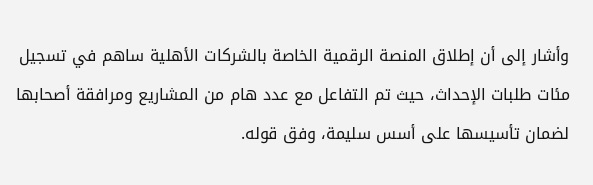وأشار إلى أن إطلاق المنصة الرقمية الخاصة بالشركات الأهلية ساهم في تسجيل مئات طلبات الإحداث، حيث تم التفاعل مع عدد هام من المشاريع ومرافقة أصحابها لضمان تأسيسها على أسس سليمة، وفق قوله.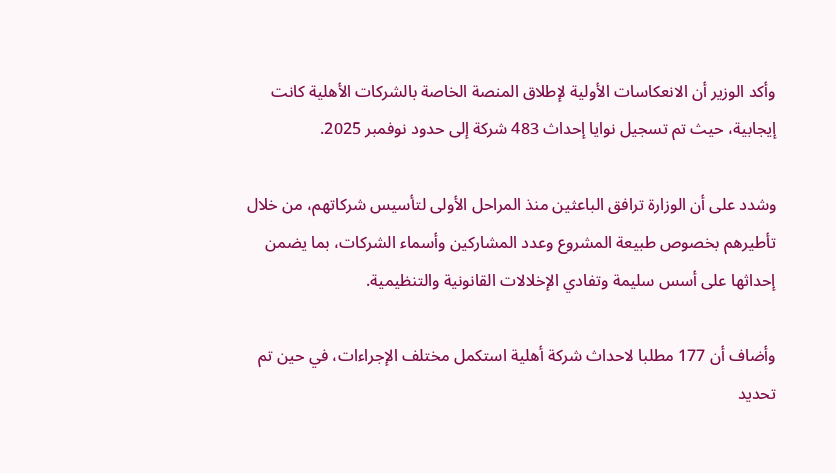وأكد الوزير أن الانعكاسات الأولية لإطلاق المنصة الخاصة بالشركات الأهلية كانت إيجابية، حيث تم تسجيل نوايا إحداث 483 شركة إلى حدود نوفمبر 2025.

وشدد على أن الوزارة ترافق الباعثين منذ المراحل الأولى لتأسيس شركاتهم، من خلال تأطيرهم بخصوص طبيعة المشروع وعدد المشاركين وأسماء الشركات، بما يضمن إحداثها على أسس سليمة وتفادي الإخلالات القانونية والتنظيمية.

وأضاف أن 177 مطلبا لاحداث شركة أهلية استكمل مختلف الإجراءات، في حين تم تحديد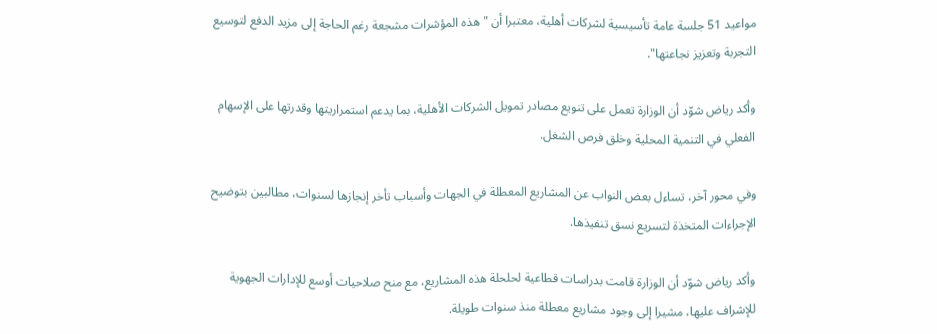مواعيد 51 جلسة عامة تأسيسية لشركات أهلية، معتبرا أن "هذه المؤشرات مشجعة رغم الحاجة إلى مزيد الدفع لتوسيع التجربة وتعزيز نجاعتها".

وأكد رياض شوّد أن الوزارة تعمل على تنويع مصادر تمويل الشركات الأهلية، بما يدعم استمراريتها وقدرتها على الإسهام الفعلي في التنمية المحلية وخلق فرص الشغل.

وفي محور آخر، تساءل بعض النواب عن المشاريع المعطلة في الجهات وأسباب تأخر إنجازها لسنوات، مطالبين بتوضيح الإجراءات المتخذة لتسريع نسق تنفيذها.

وأكد رياض شوّد أن الوزارة قامت بدراسات قطاعية لحلحلة هذه المشاريع، مع منح صلاحيات أوسع للإدارات الجهوية للإشراف عليها، مشيرا إلى وجود مشاريع معطلة منذ سنوات طويلة.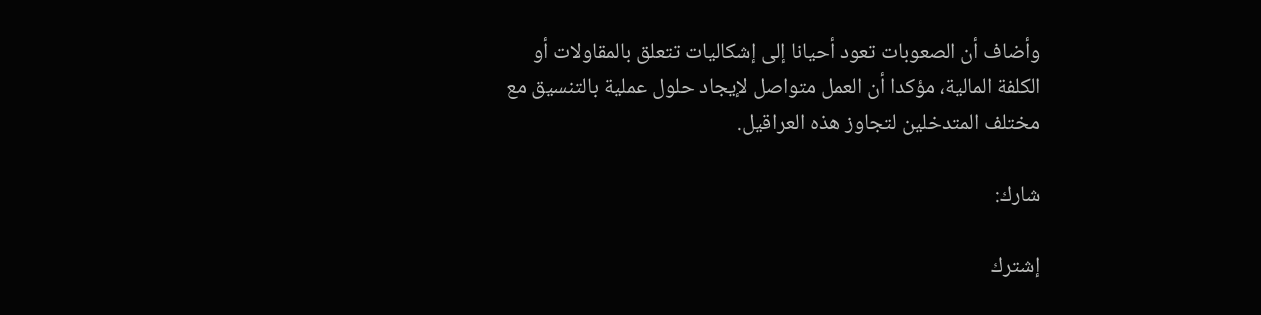وأضاف أن الصعوبات تعود أحيانا إلى إشكاليات تتعلق بالمقاولات أو الكلفة المالية، مؤكدا أن العمل متواصل لإيجاد حلول عملية بالتنسيق مع مختلف المتدخلين لتجاوز هذه العراقيل.

شارك:

إشترك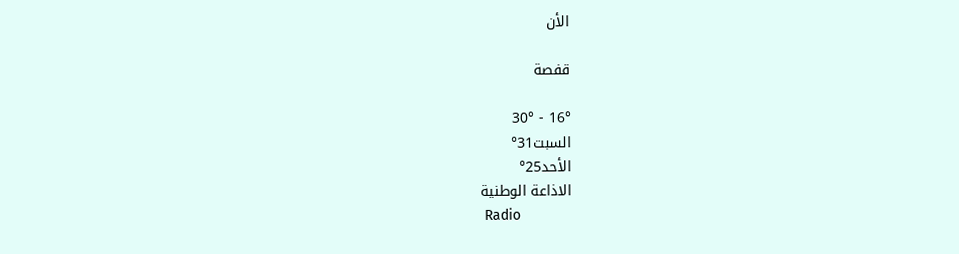الأن

قفصة

16° - 30°
السبت31°
الأحد25°
الاذاعة الوطنية
 Radio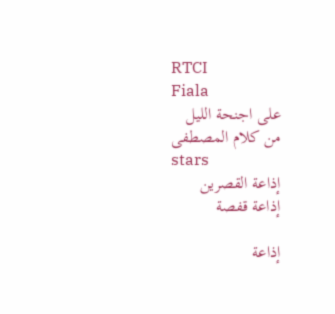RTCI
Fiala
على اجنحة الليل
من كلام المصطفى
stars
إذاعة القصرين
إذاعة قفصة

إذاعة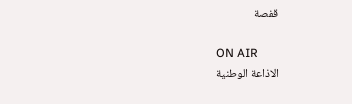قفصة

ON AIR
الاذاعة الوطنية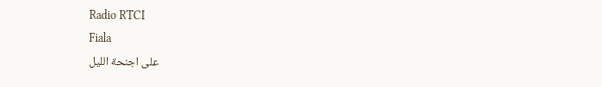Radio RTCI
Fiala
على اجنحة الليل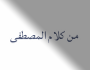من كلام المصطفى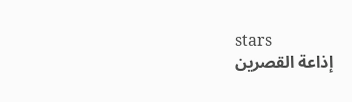stars
إذاعة القصرين